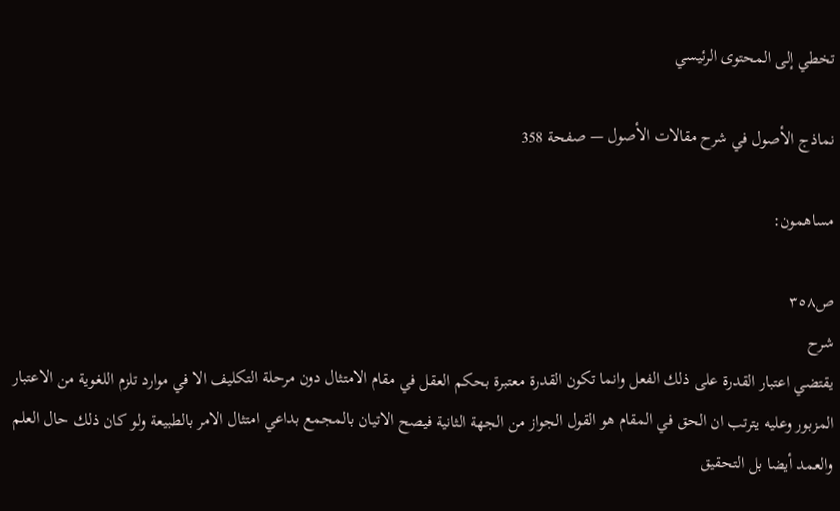تخطي إلى المحتوى الرئيسي

نماذج الأصول في شرح مقالات الأصول — صفحة 358

مساهمون:

ص٣٥٨
شرح
يقتضي اعتبار القدرة على ذلك الفعل وانما تكون القدرة معتبرة بحكم العقل في مقام الامتثال دون مرحلة التكليف الا في موارد تلزم اللغوية من الاعتبار المزبور وعليه يترتب ان الحق في المقام هو القول الجواز من الجهة الثانية فيصح الاتيان بالمجمع بداعي امتثال الامر بالطبيعة ولو كان ذلك حال العلم والعمد أيضا بل التحقيق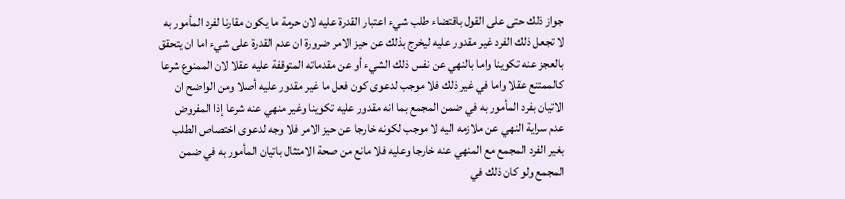جواز ذلك حتى على القول باقتضاء طلب شيء اعتبار القدرة عليه لان حرمة ما يكون مقارنا لفرد المأمور به لا تجعل ذلك الفرد غير مقدور عليه ليخرج بذلك عن حيز الامر ضرورة ان عدم القدرة على شيء اما ان يتحقق بالعجز عنه تكوينا واما بالنهي عن نفس ذلك الشيء أو عن مقدماته المتوقفة عليه عقلا لان الممنوع شرعا كالممتنع عقلا واما في غير ذلك فلا موجب لدعوى كون فعل ما غير مقدور عليه أصلا ومن الواضح ان الاتيان بفرد المأمور به في ضمن المجمع بما انه مقدور عليه تكوينا وغير منهي عنه شرعا إذا المفروض عدم سراية النهي عن ملازمه اليه لا موجب لكونه خارجا عن حيز الامر فلا وجه لدعوى اختصاص الطلب بغير الفرد المجمع مع المنهي عنه خارجا وعليه فلا مانع من صحة الامتثال باتيان المأمور به في ضمن المجمع ولو كان ذلك في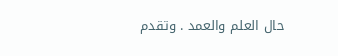حال العلم والعمد . وتقدم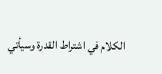الكلام في اشتراط القدرة وسيأتي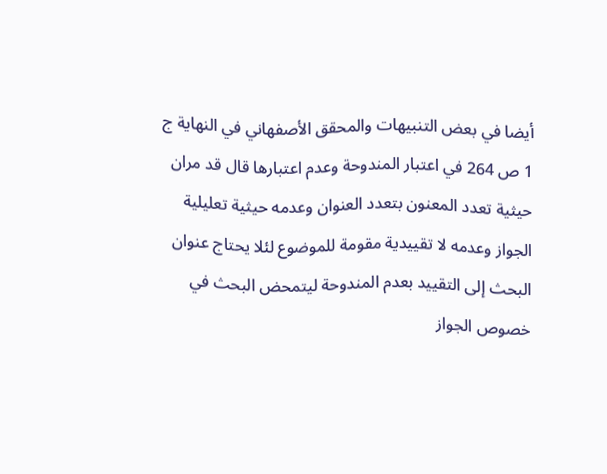أيضا في بعض التنبيهات والمحقق الأصفهاني في النهاية ج 1 ص 264 في اعتبار المندوحة وعدم اعتبارها قال قد مران حيثية تعدد المعنون بتعدد العنوان وعدمه حيثية تعليلية الجواز وعدمه لا تقييدية مقومة للموضوع لئلا يحتاج عنوان البحث إلى التقييد بعدم المندوحة ليتمحض البحث في خصوص الجواز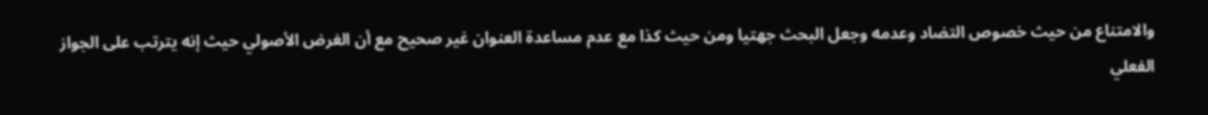والامتناع من حيث خصوص التضاد وعدمه وجعل البحث جهتيا ومن حيث كذا مع عدم مساعدة العنوان غير صحيح مع أن الغرض الأصولي حيث إنه يترتب على الجواز الفعلي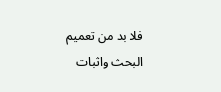فلا بد من تعميم البحث واثبات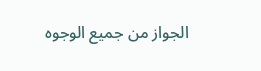الجواز من جميع الوجوه